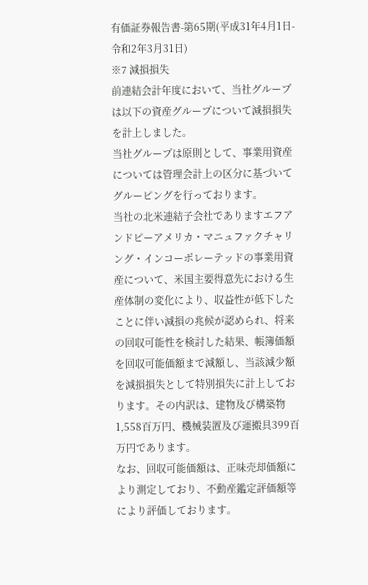有価証券報告書-第65期(平成31年4月1日-令和2年3月31日)
※7 減損損失
前連結会計年度において、当社グループは以下の資産グループについて減損損失を計上しました。
当社グループは原則として、事業用資産については管理会計上の区分に基づいてグルーピングを行っております。
当社の北米連結子会社でありますエフアンドピーアメリカ・マニュファクチャリング・インコーポレーテッドの事業用資産について、米国主要得意先における生産体制の変化により、収益性が低下したことに伴い減損の兆候が認められ、将来の回収可能性を検討した結果、帳簿価額を回収可能価額まで減額し、当該減少額を減損損失として特別損失に計上しております。その内訳は、建物及び構築物1,558百万円、機械装置及び運搬具399百万円であります。
なお、回収可能価額は、正味売却価額により測定しており、不動産鑑定評価額等により評価しております。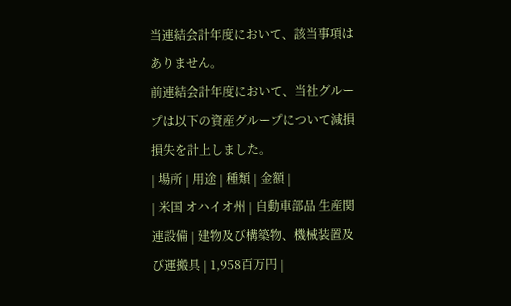当連結会計年度において、該当事項はありません。
前連結会計年度において、当社グループは以下の資産グループについて減損損失を計上しました。
| 場所 | 用途 | 種類 | 金額 |
| 米国 オハイオ州 | 自動車部品 生産関連設備 | 建物及び構築物、機械装置及び運搬具 | 1,958百万円 |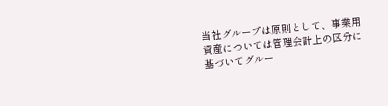当社グループは原則として、事業用資産については管理会計上の区分に基づいてグルー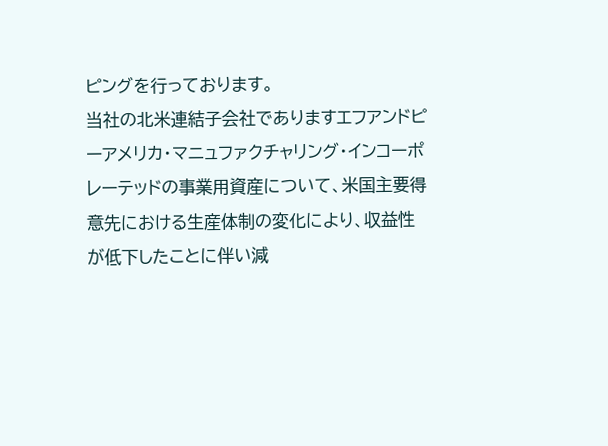ピングを行っております。
当社の北米連結子会社でありますエフアンドピーアメリカ・マニュファクチャリング・インコーポレーテッドの事業用資産について、米国主要得意先における生産体制の変化により、収益性が低下したことに伴い減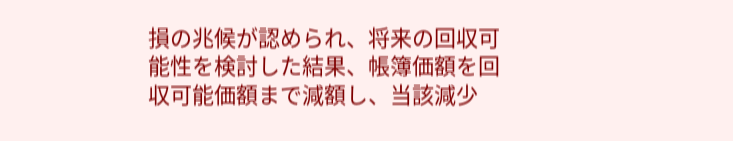損の兆候が認められ、将来の回収可能性を検討した結果、帳簿価額を回収可能価額まで減額し、当該減少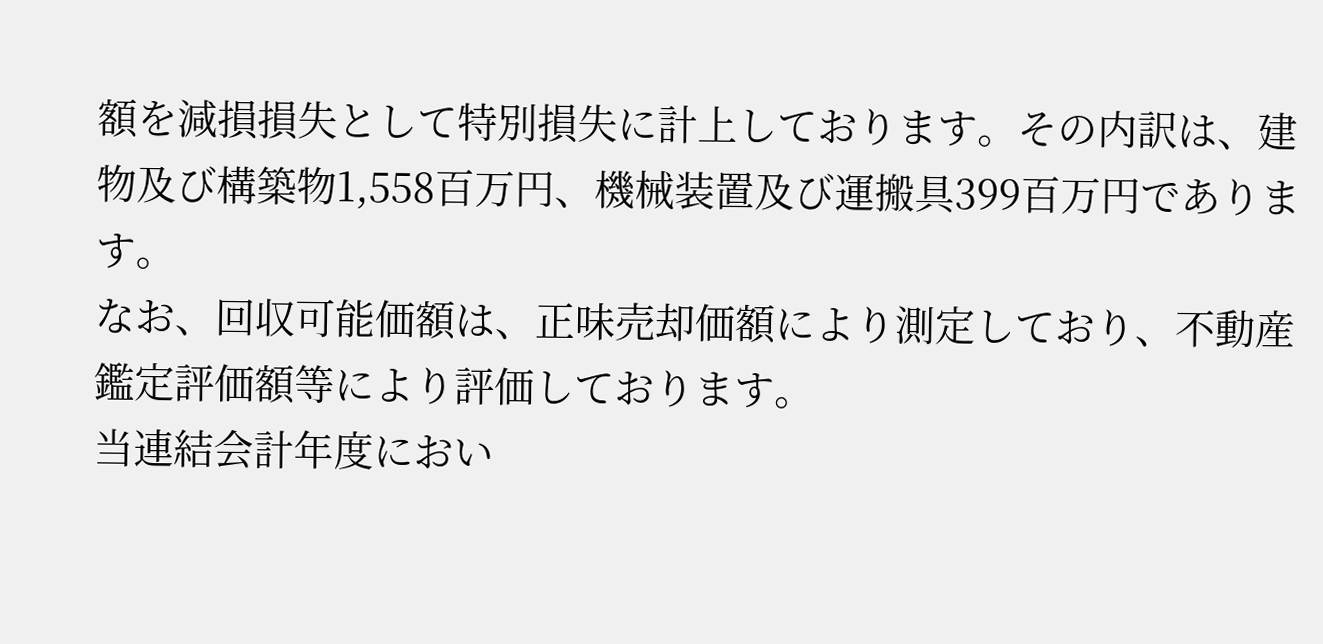額を減損損失として特別損失に計上しております。その内訳は、建物及び構築物1,558百万円、機械装置及び運搬具399百万円であります。
なお、回収可能価額は、正味売却価額により測定しており、不動産鑑定評価額等により評価しております。
当連結会計年度におい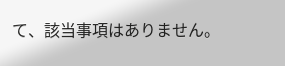て、該当事項はありません。